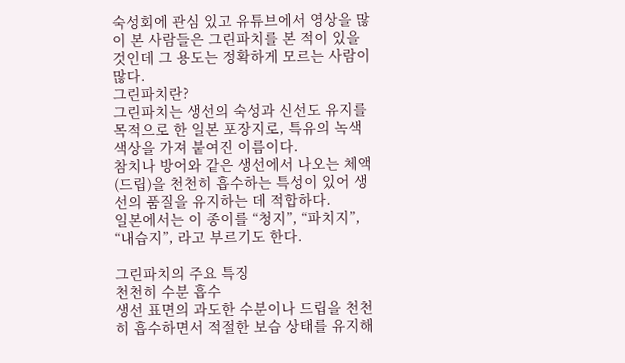숙성회에 관심 있고 유튜브에서 영상을 많이 본 사람들은 그린파치를 본 적이 있을 것인데 그 용도는 정확하게 모르는 사람이 많다.
그린파치란?
그린파치는 생선의 숙성과 신선도 유지를 목적으로 한 일본 포장지로, 특유의 녹색 색상을 가져 붙여진 이름이다.
참치나 방어와 같은 생선에서 나오는 체액(드립)을 천천히 흡수하는 특성이 있어 생선의 품질을 유지하는 데 적합하다.
일본에서는 이 종이를 “청지”, “파치지”, “내습지”, 라고 부르기도 한다.

그린파치의 주요 특징
천천히 수분 흡수
생선 표면의 과도한 수분이나 드립을 천천히 흡수하면서 적절한 보습 상태를 유지해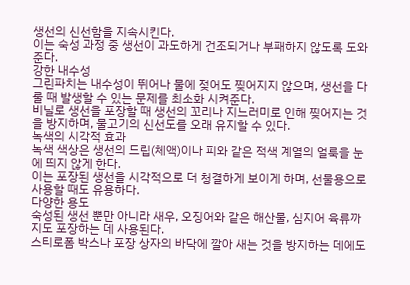생선의 신선함을 지속시킨다.
이는 숙성 과정 중 생선이 과도하게 건조되거나 부패하지 않도록 도와준다.
강한 내수성
그린파치는 내수성이 뛰어나 물에 젖어도 찢어지지 않으며, 생선을 다룰 때 발생할 수 있는 문제를 최소화 시켜준다.
비닐로 생선을 포장할 때 생선의 꼬리나 지느러미로 인해 찢어지는 것을 방지하며, 물고기의 신선도를 오래 유지할 수 있다.
녹색의 시각적 효과
녹색 색상은 생선의 드립(체액)이나 피와 같은 적색 계열의 얼룩을 눈에 띄지 않게 한다.
이는 포장된 생선을 시각적으로 더 청결하게 보이게 하며, 선물용으로 사용할 때도 유용하다.
다양한 용도
숙성된 생선 뿐만 아니라 새우, 오징어와 같은 해산물, 심지어 육류까지도 포장하는 데 사용된다.
스티로폼 박스나 포장 상자의 바닥에 깔아 새는 것을 방지하는 데에도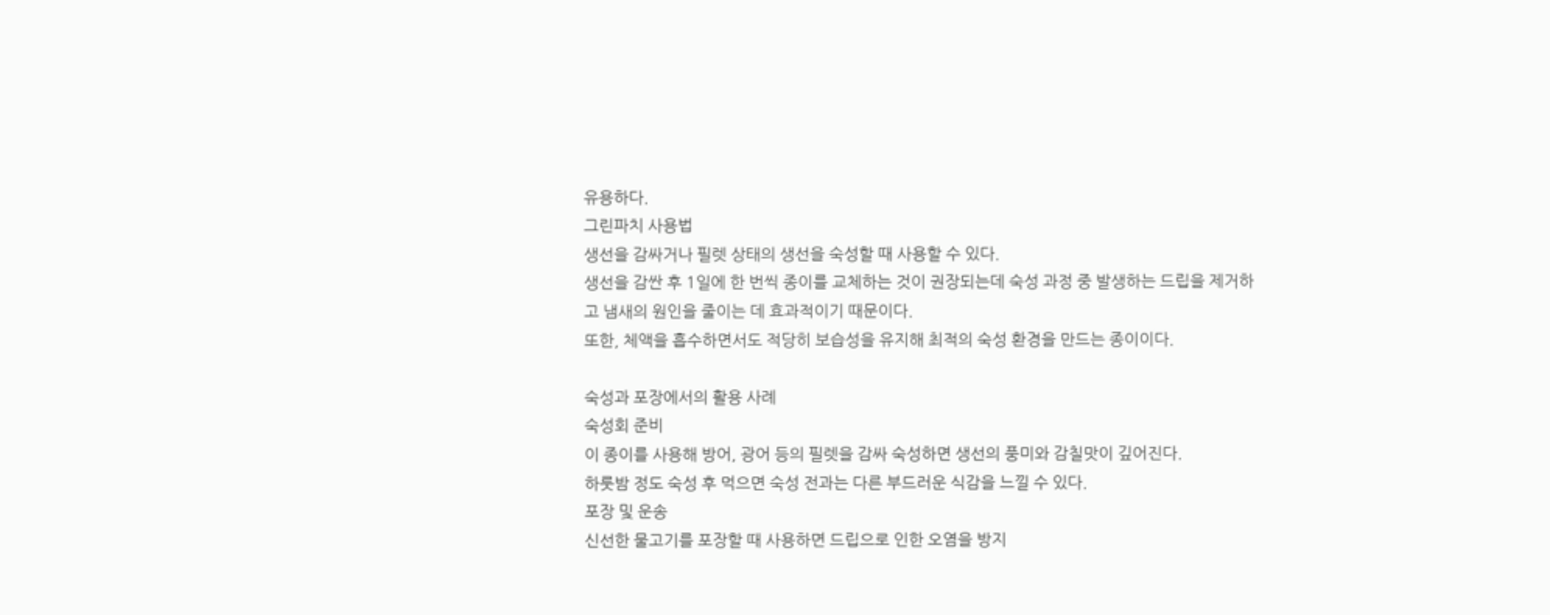유용하다.
그린파치 사용법
생선을 감싸거나 필렛 상태의 생선을 숙성할 때 사용할 수 있다.
생선을 감싼 후 1일에 한 번씩 종이를 교체하는 것이 권장되는데 숙성 과정 중 발생하는 드립을 제거하고 냄새의 원인을 줄이는 데 효과적이기 때문이다.
또한, 체액을 흡수하면서도 적당히 보습성을 유지해 최적의 숙성 환경을 만드는 종이이다.

숙성과 포장에서의 활용 사례
숙성회 준비
이 종이를 사용해 방어, 광어 등의 필렛을 감싸 숙성하면 생선의 풍미와 감칠맛이 깊어진다.
하룻밤 정도 숙성 후 먹으면 숙성 전과는 다른 부드러운 식감을 느낄 수 있다.
포장 및 운송
신선한 물고기를 포장할 때 사용하면 드립으로 인한 오염을 방지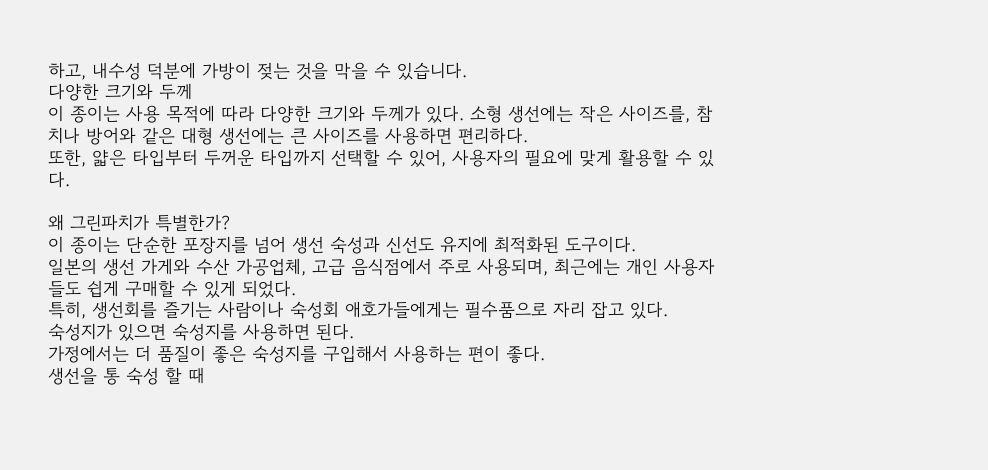하고, 내수성 덕분에 가방이 젖는 것을 막을 수 있습니다.
다양한 크기와 두께
이 종이는 사용 목적에 따라 다양한 크기와 두께가 있다. 소형 생선에는 작은 사이즈를, 참치나 방어와 같은 대형 생선에는 큰 사이즈를 사용하면 편리하다.
또한, 얇은 타입부터 두꺼운 타입까지 선택할 수 있어, 사용자의 필요에 맞게 활용할 수 있다.

왜 그린파치가 특별한가?
이 종이는 단순한 포장지를 넘어 생선 숙성과 신선도 유지에 최적화된 도구이다.
일본의 생선 가게와 수산 가공업체, 고급 음식점에서 주로 사용되며, 최근에는 개인 사용자들도 쉽게 구매할 수 있게 되었다.
특히, 생선회를 즐기는 사람이나 숙성회 애호가들에게는 필수품으로 자리 잡고 있다.
숙성지가 있으면 숙성지를 사용하면 된다.
가정에서는 더 품질이 좋은 숙성지를 구입해서 사용하는 편이 좋다.
생선을 통 숙성 할 때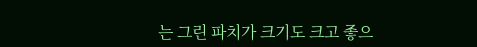는 그린 파치가 크기도 크고 좋으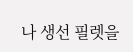나 생선 필렛을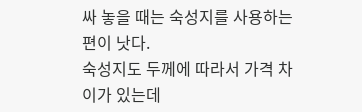싸 놓을 때는 숙성지를 사용하는 편이 낫다.
숙성지도 두께에 따라서 가격 차이가 있는데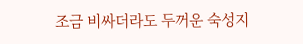조금 비싸더라도 두꺼운 숙성지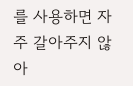를 사용하면 자주 갈아주지 않아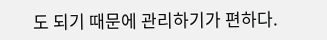도 되기 때문에 관리하기가 편하다.